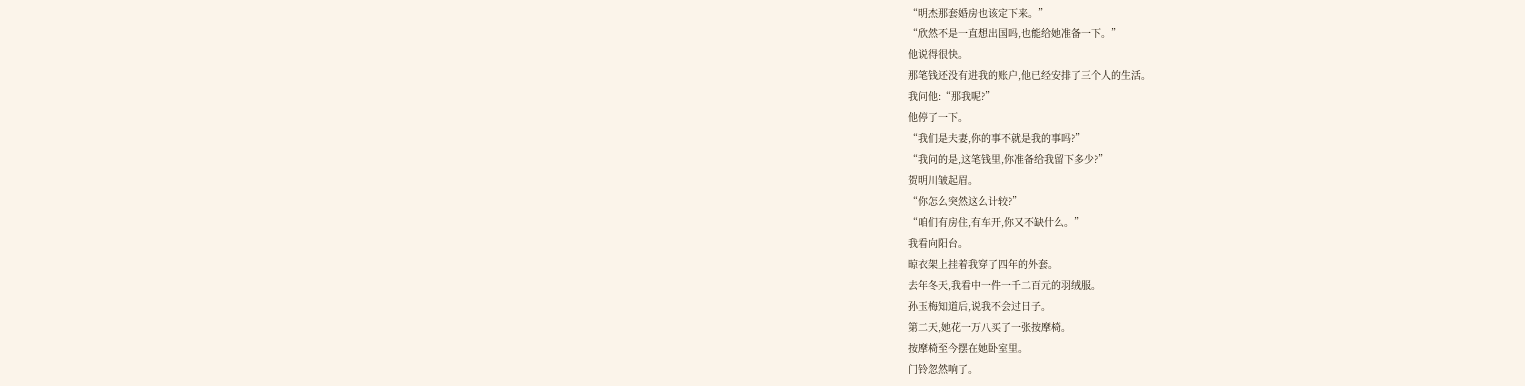“明杰那套婚房也该定下来。”
“欣然不是一直想出国吗,也能给她准备一下。”
他说得很快。
那笔钱还没有进我的账户,他已经安排了三个人的生活。
我问他:“那我呢?”
他停了一下。
“我们是夫妻,你的事不就是我的事吗?”
“我问的是,这笔钱里,你准备给我留下多少?”
贺明川皱起眉。
“你怎么突然这么计较?”
“咱们有房住,有车开,你又不缺什么。”
我看向阳台。
晾衣架上挂着我穿了四年的外套。
去年冬天,我看中一件一千二百元的羽绒服。
孙玉梅知道后,说我不会过日子。
第二天,她花一万八买了一张按摩椅。
按摩椅至今摆在她卧室里。
门铃忽然响了。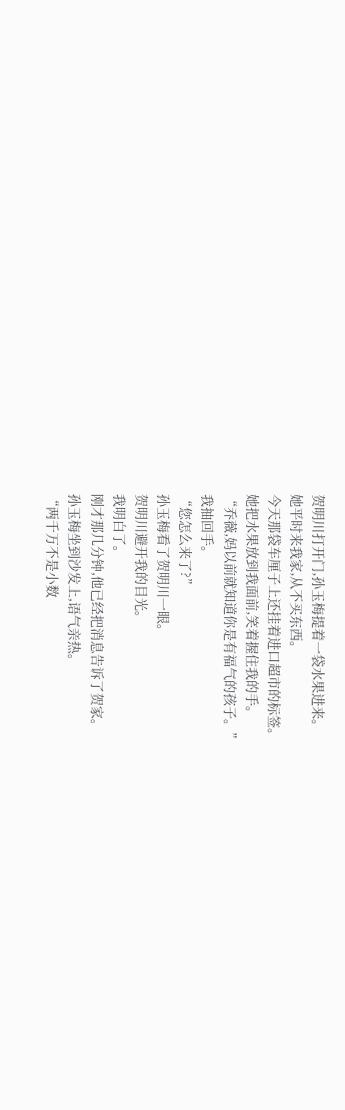贺明川打开门,孙玉梅提着一袋水果进来。
她平时来我家,从不买东西。
今天那袋车厘子上还挂着进口超市的标签。
她把水果放到我面前,笑着握住我的手。
“乔薇,妈以前就知道你是有福气的孩子。”
我抽回手。
“您怎么来了?”
孙玉梅看了贺明川一眼。
贺明川避开我的目光。
我明白了。
刚才那几分钟,他已经把消息告诉了贺家。
孙玉梅坐到沙发上,语气亲热。
“两千万不是小数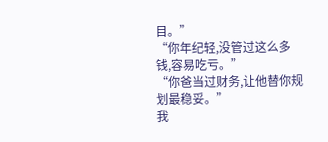目。”
“你年纪轻,没管过这么多钱,容易吃亏。”
“你爸当过财务,让他替你规划最稳妥。”
我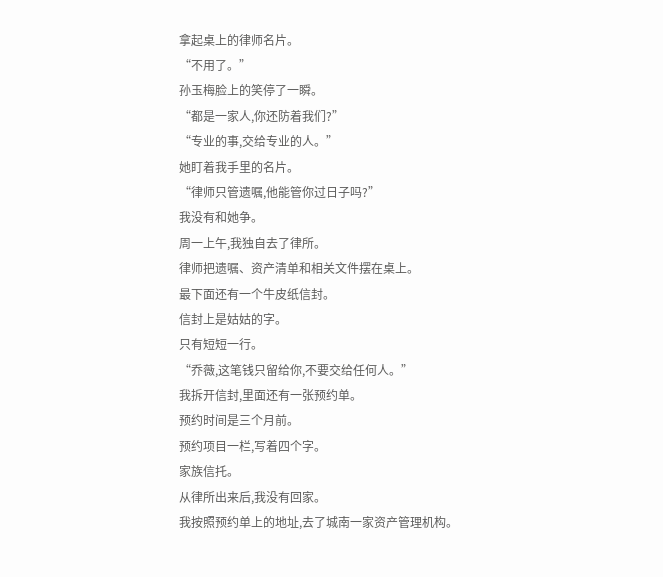拿起桌上的律师名片。
“不用了。”
孙玉梅脸上的笑停了一瞬。
“都是一家人,你还防着我们?”
“专业的事,交给专业的人。”
她盯着我手里的名片。
“律师只管遗嘱,他能管你过日子吗?”
我没有和她争。
周一上午,我独自去了律所。
律师把遗嘱、资产清单和相关文件摆在桌上。
最下面还有一个牛皮纸信封。
信封上是姑姑的字。
只有短短一行。
“乔薇,这笔钱只留给你,不要交给任何人。”
我拆开信封,里面还有一张预约单。
预约时间是三个月前。
预约项目一栏,写着四个字。
家族信托。
从律所出来后,我没有回家。
我按照预约单上的地址,去了城南一家资产管理机构。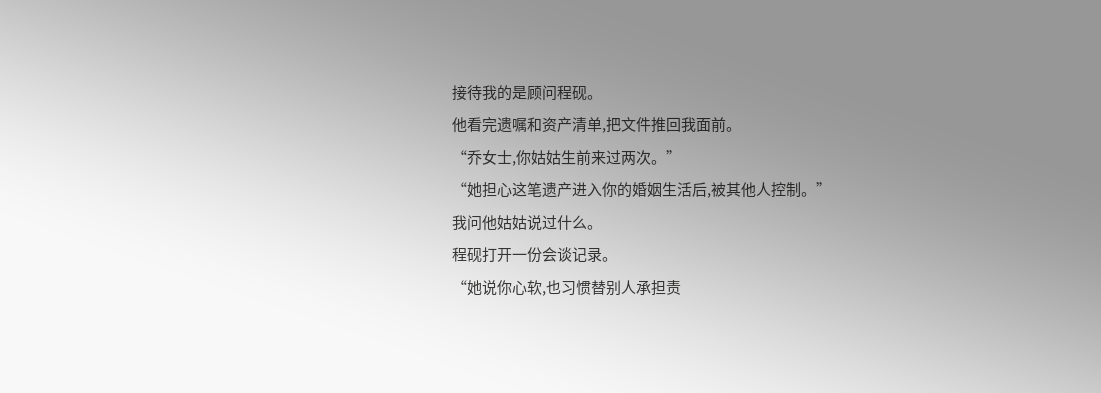接待我的是顾问程砚。
他看完遗嘱和资产清单,把文件推回我面前。
“乔女士,你姑姑生前来过两次。”
“她担心这笔遗产进入你的婚姻生活后,被其他人控制。”
我问他姑姑说过什么。
程砚打开一份会谈记录。
“她说你心软,也习惯替别人承担责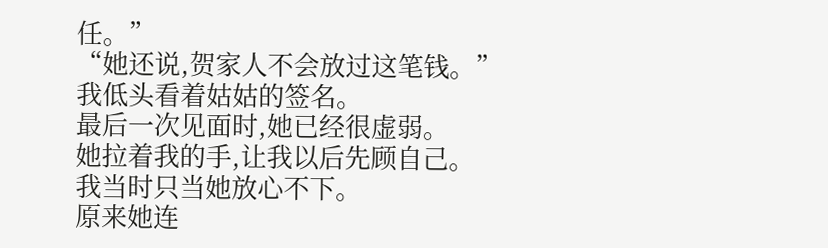任。”
“她还说,贺家人不会放过这笔钱。”
我低头看着姑姑的签名。
最后一次见面时,她已经很虚弱。
她拉着我的手,让我以后先顾自己。
我当时只当她放心不下。
原来她连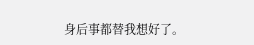身后事都替我想好了。